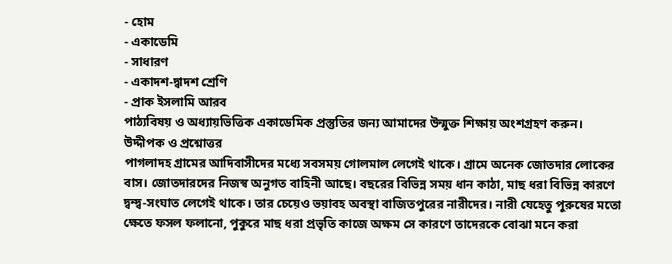- হোম
- একাডেমি
- সাধারণ
- একাদশ-দ্বাদশ শ্রেণি
- প্রাক ইসলামি আরব
পাঠ্যবিষয় ও অধ্যায়ভিত্তিক একাডেমিক প্রস্তুতির জন্য আমাদের উন্মুক্ত শিক্ষায় অংশগ্রহণ করুন।
উদ্দীপক ও প্রশ্নোত্তর
পাগলাদহ গ্রামের আদিবাসীদের মধ্যে সবসময় গোলমাল লেগেই থাকে। গ্রামে অনেক জোতদার লোকের বাস। জোতদারদের নিজস্ব অনুগত বাহিনী আছে। বছরের বিভিন্ন সময় ধান কাঠা, মাছ ধরা বিভিন্ন কারণে দ্বন্দ্ব-সংঘাত লেগেই থাকে। তার চেয়েও ভয়াবহ অবস্থা বাজিতপুরের নারীদের। নারী যেহেতু পুরুষের মতো ক্ষেতে ফসল ফলানো, পুকুরে মাছ ধরা প্রভৃতি কাজে অক্ষম সে কারণে তাদেরকে বোঝা মনে করা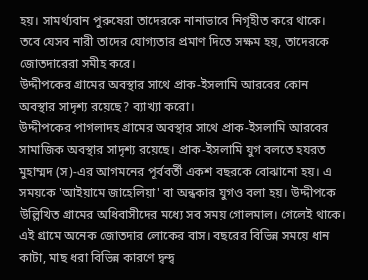হয়। সামর্থ্যবান পুরুষেরা তাদেরকে নানাভাবে নিগৃহীত করে থাকে। তবে যেসব নারী তাদের যোগ্যতার প্রমাণ দিতে সক্ষম হয়, তাদেরকে জোতদারেরা সমীহ করে।
উদ্দীপকের গ্রামের অবস্থার সাথে প্রাক-ইসলামি আরবের কোন অবস্থার সাদৃশ্য রয়েছে? ব্যাখ্যা করো।
উদ্দীপকের পাগলাদহ গ্রামের অবস্থার সাথে প্রাক-ইসলামি আরবের সামাজিক অবস্থার সাদৃশ্য রয়েছে। প্রাক-ইসলামি যুগ বলতে হযরত মুহাম্মদ (স)-এর আগমনের পূর্ববর্তী একশ বছরকে বোঝানো হয়। এ সময়কে 'আইয়ামে জাহেলিয়া' বা অন্ধকার যুগও বলা হয়। উদ্দীপকে উল্লিখিত গ্রামের অধিবাসীদের মধ্যে সব সময় গোলমাল। গেলেই থাকে। এই গ্রামে অনেক জোতদার লোকের বাস। বছরের বিভিন্ন সময়ে ধান কাটা, মাছ ধরা বিভিন্ন কারণে দ্বন্দ্ব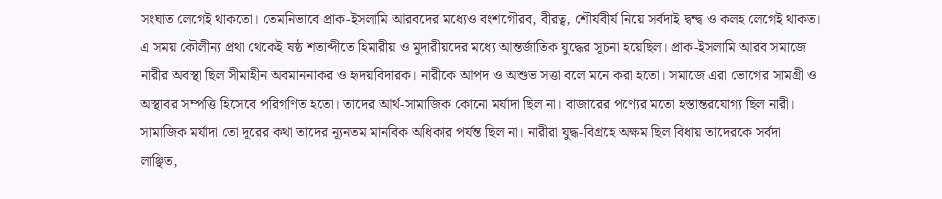সংঘাত লেগেই থাকতো। তেমনিভাবে প্রাক-ইসলামি আরবদের মধ্যেও বংশগৌরব, বীরত্ব, শৌর্যবীর্য নিয়ে সর্বদাই দ্বন্দ্ব ও কলহ লেগেই থাকত। এ সময় কৌলীন্য প্রথা থেকেই ষষ্ঠ শতাব্দীতে হিমারীয় ও মুদারীয়দের মধ্যে আন্তর্জাতিক যুদ্ধের সূচনা হয়েছিল। প্রাক-ইসলামি আরব সমাজে নারীর অবস্থা ছিল সীমাহীন অবমাননাকর ও হৃদয়বিদারক। নারীকে আপদ ও অশুভ সত্তা বলে মনে করা হতো। সমাজে এরা ভোগের সামগ্রী ও অস্থাবর সম্পত্তি হিসেবে পরিগণিত হতো। তাদের আর্থ-সামাজিক কোনো মর্যাদা ছিল না। বাজারের পণ্যের মতো হস্তান্তরযোগ্য ছিল নারী। সামাজিক মর্যাদা তো দূরের কথা তাদের ন্যূনতম মানবিক অধিকার পর্যন্ত ছিল না। নারীরা যুদ্ধ-বিগ্রহে অক্ষম ছিল বিধায় তাদেরকে সর্বদা লাঞ্ছিত,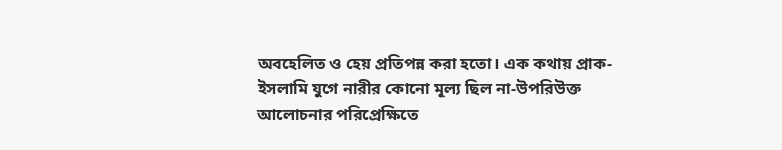অবহেলিত ও হেয় প্রতিপন্ন করা হতো। এক কথায় প্রাক-ইসলামি যুগে নারীর কোনো মূল্য ছিল না-উপরিউক্ত আলোচনার পরিপ্রেক্ষিতে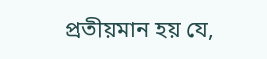প্রতীয়মান হয় যে,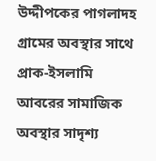উদ্দীপকের পাগলাদহ গ্রামের অবস্থার সাথে প্রাক-ইসলামি আবরের সামাজিক অবস্থার সাদৃশ্য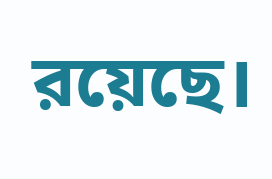রয়েছে।